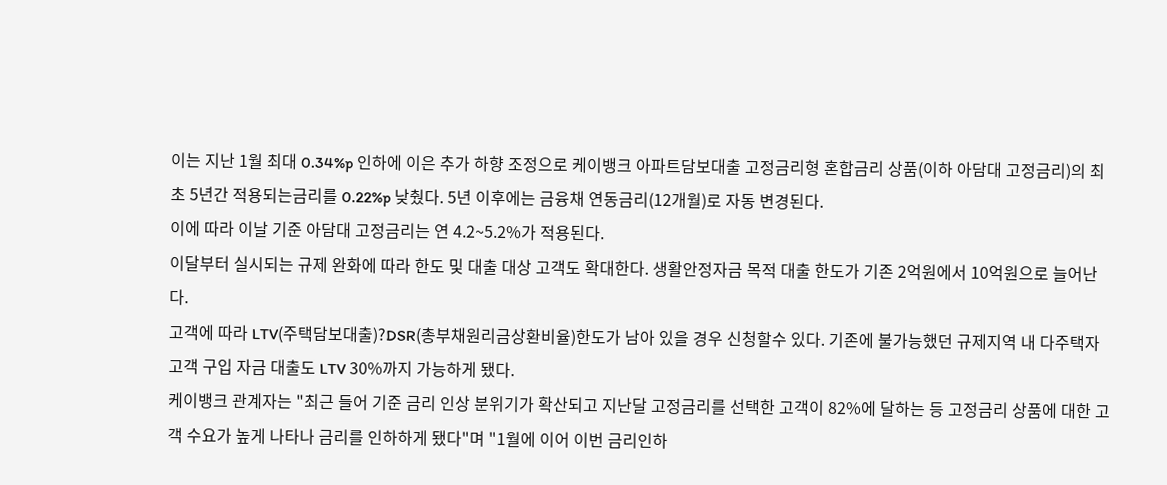이는 지난 1월 최대 0.34%p 인하에 이은 추가 하향 조정으로 케이뱅크 아파트담보대출 고정금리형 혼합금리 상품(이하 아담대 고정금리)의 최초 5년간 적용되는금리를 0.22%p 낮췄다. 5년 이후에는 금융채 연동금리(12개월)로 자동 변경된다.
이에 따라 이날 기준 아담대 고정금리는 연 4.2~5.2%가 적용된다.
이달부터 실시되는 규제 완화에 따라 한도 및 대출 대상 고객도 확대한다. 생활안정자금 목적 대출 한도가 기존 2억원에서 10억원으로 늘어난다.
고객에 따라 LTV(주택담보대출)?DSR(총부채원리금상환비율)한도가 남아 있을 경우 신청할수 있다. 기존에 불가능했던 규제지역 내 다주택자 고객 구입 자금 대출도 LTV 30%까지 가능하게 됐다.
케이뱅크 관계자는 "최근 들어 기준 금리 인상 분위기가 확산되고 지난달 고정금리를 선택한 고객이 82%에 달하는 등 고정금리 상품에 대한 고객 수요가 높게 나타나 금리를 인하하게 됐다"며 "1월에 이어 이번 금리인하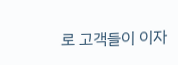로 고객들이 이자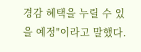경감 혜택을 누릴 수 있을 예정"이라고 말했다.